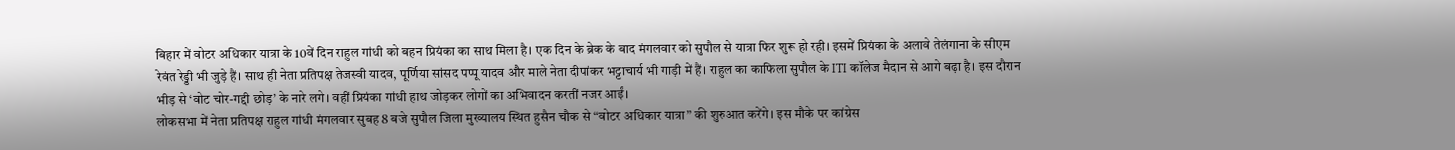बिहार में वोटर अधिकार यात्रा के 10वें दिन राहुल गांधी को बहन प्रियंका का साथ मिला है। एक दिन के ब्रेक के बाद मंगलवार को सुपौल से यात्रा फिर शुरू हो रही। इसमें प्रियंका के अलावे तेलंगाना के सीएम रेवंत रेड्डी भी जुड़े हैं। साथ ही नेता प्रतिपक्ष तेजस्वी यादव, पूर्णिया सांसद पप्पू यादव और माले नेता दीपांकर भट्टाचार्य भी गाड़ी में हैं। राहुल का काफिला सुपौल के ITI कॉलेज मैदान से आगे बढ़ा है। इस दौरान भीड़ से ‘वोट चोर-गद्दी छोड़’ के नारे लगे। वहीं प्रियंका गांधी हाथ जोड़कर लोगों का अभिवादन करतीं नजर आईं।
लोकसभा में नेता प्रतिपक्ष राहुल गांधी मंगलवार सुबह 8 बजे सुपौल जिला मुख्यालय स्थित हुसैन चौक से “वोटर अधिकार यात्रा” की शुरुआत करेंगे। इस मौके पर कांग्रेस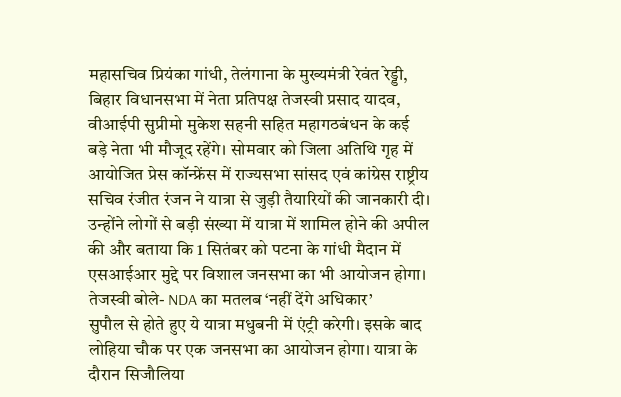महासचिव प्रियंका गांधी, तेलंगाना के मुख्यमंत्री रेवंत रेड्डी, बिहार विधानसभा में नेता प्रतिपक्ष तेजस्वी प्रसाद यादव, वीआईपी सुप्रीमो मुकेश सहनी सहित महागठबंधन के कई बड़े नेता भी मौजूद रहेंगे। सोमवार को जिला अतिथि गृह में आयोजित प्रेस कॉन्फ्रेंस में राज्यसभा सांसद एवं कांग्रेस राष्ट्रीय सचिव रंजीत रंजन ने यात्रा से जुड़ी तैयारियों की जानकारी दी। उन्होंने लोगों से बड़ी संख्या में यात्रा में शामिल होने की अपील की और बताया कि 1 सितंबर को पटना के गांधी मैदान में एसआईआर मुद्दे पर विशाल जनसभा का भी आयोजन होगा।
तेजस्वी बोले- NDA का मतलब ‘नहीं देंगे अधिकार’
सुपौल से होते हुए ये यात्रा मधुबनी में एंट्री करेगी। इसके बाद लोहिया चौक पर एक जनसभा का आयोजन होगा। यात्रा के दौरान सिजौलिया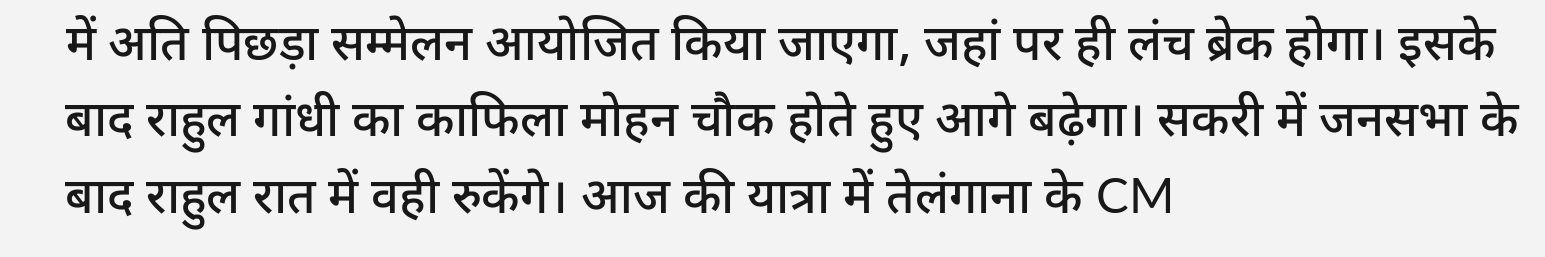में अति पिछड़ा सम्मेलन आयोजित किया जाएगा, जहां पर ही लंच ब्रेक होगा। इसके बाद राहुल गांधी का काफिला मोहन चौक होते हुए आगे बढ़ेगा। सकरी में जनसभा के बाद राहुल रात में वही रुकेंगे। आज की यात्रा में तेलंगाना के CM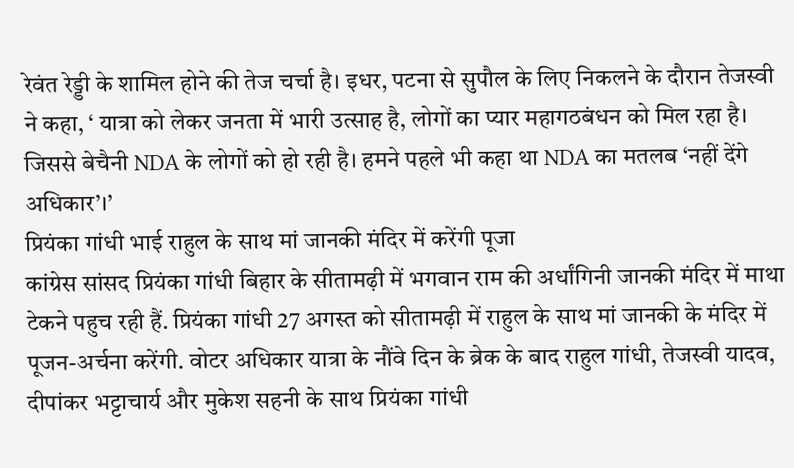रेवंत रेड्डी के शामिल होने की तेज चर्चा है। इधर, पटना से सुपौल के लिए निकलने के दौरान तेजस्वी ने कहा, ‘ यात्रा को लेकर जनता में भारी उत्साह है, लोगों का प्यार महागठबंधन को मिल रहा है। जिससे बेचैनी NDA के लोगों को हो रही है। हमने पहले भी कहा था NDA का मतलब ‘नहीं देंगे अधिकार’।’
प्रियंका गांधी भाई राहुल के साथ मां जानकी मंदिर में करेंगी पूजा
कांग्रेस सांसद प्रियंका गांधी बिहार के सीतामढ़ी में भगवान राम की अर्धांगिनी जानकी मंदिर में माथा टेकने पहुच रही हैं. प्रियंका गांधी 27 अगस्त को सीतामढ़ी में राहुल के साथ मां जानकी के मंदिर में पूजन-अर्चना करेंगी. वोटर अधिकार यात्रा के नौंवे दिन के ब्रेक के बाद राहुल गांधी, तेजस्वी यादव, दीपांकर भट्टाचार्य और मुकेश सहनी के साथ प्रियंका गांधी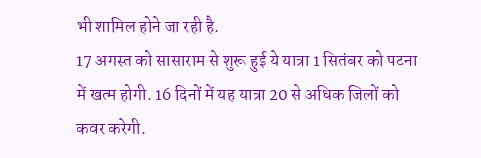भी शामिल होने जा रही है.
17 अगस्त को सासाराम से शुरू हुई ये यात्रा 1 सितंबर को पटना में खत्म होगी. 16 दिनों में यह यात्रा 20 से अधिक जिलों को कवर करेगी.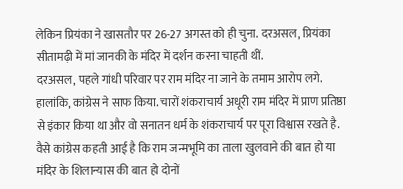लेकिन प्रियंका ने खासतौर पर 26-27 अगस्त को ही चुना. दरअसल, प्रियंका सीतामढ़ी में मां जानकी के मंदिर में दर्शन करना चाहती थीं.
दरअसल, पहले गांधी परिवार पर राम मंदिर ना जाने के तमाम आरोप लगे. हालांकि, कांग्रेस ने साफ किया. चारों शंकराचार्य अधूरी राम मंदिर में प्राण प्रतिष्ठा से इंकार किया था और वो सनातन धर्म के शंकराचार्य पर पूरा विश्वास रखते है. वैसे कांग्रेस कहती आई है कि राम जन्मभूमि का ताला खुलवाने की बात हो या मंदिर के शिलान्यास की बात हो दोनों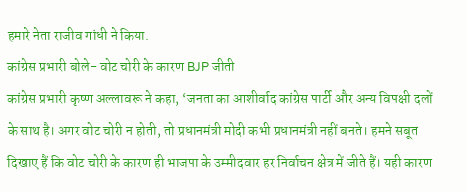हमारे नेता राजीव गांधी ने किया.
कांग्रेस प्रभारी बोले- वोट चोरी के कारण BJP जीती
कांग्रेस प्रभारी कृष्ण अल्लावरू ने कहा, ‘जनता का आशीर्वाद कांग्रेस पार्टी और अन्य विपक्षी दलों के साथ है। अगर वोट चोरी न होती, तो प्रधानमंत्री मोदी कभी प्रधानमंत्री नहीं बनते। हमने सबूत दिखाए हैं कि वोट चोरी के कारण ही भाजपा के उम्मीदवार हर निर्वाचन क्षेत्र में जीते हैं। यही कारण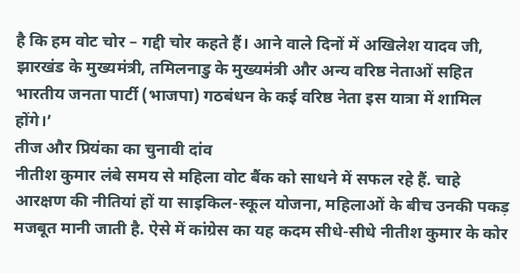है कि हम वोट चोर – गद्दी चोर कहते हैं। आने वाले दिनों में अखिलेश यादव जी, झारखंड के मुख्यमंत्री, तमिलनाडु के मुख्यमंत्री और अन्य वरिष्ठ नेताओं सहित भारतीय जनता पार्टी (भाजपा) गठबंधन के कई वरिष्ठ नेता इस यात्रा में शामिल होंगे।’
तीज और प्रियंका का चुनावी दांव
नीतीश कुमार लंबे समय से महिला वोट बैंक को साधने में सफल रहे हैं. चाहे आरक्षण की नीतियां हों या साइकिल-स्कूल योजना, महिलाओं के बीच उनकी पकड़ मजबूत मानी जाती है. ऐसे में कांग्रेस का यह कदम सीधे-सीधे नीतीश कुमार के कोर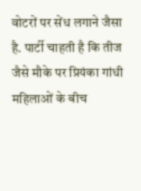वोटरों पर सेंध लगाने जैसा है. पार्टी चाहती है कि तीज जैसे मौके पर प्रियंका गांधी महिलाओं के बीच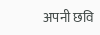अपनी छवि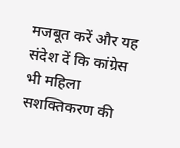मजबूत करें और यह संदेश दें कि कांग्रेस भी महिला सशक्तिकरण की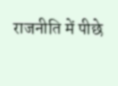राजनीति में पीछे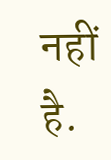नहीं है.